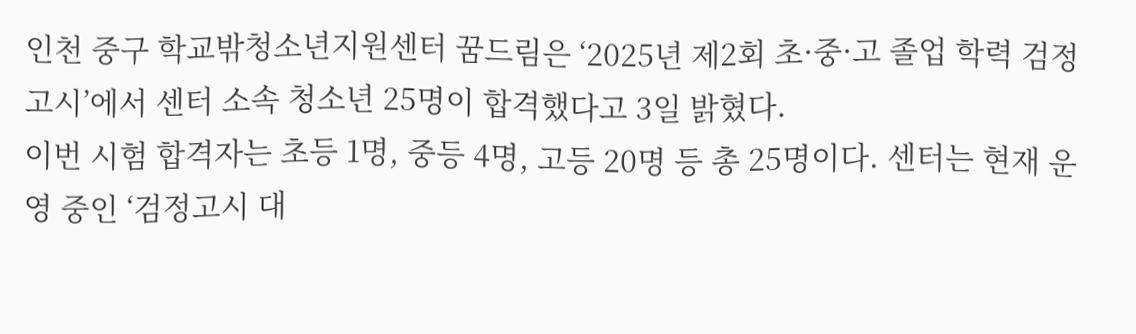인천 중구 학교밖청소년지원센터 꿈드림은 ‘2025년 제2회 초·중·고 졸업 학력 검정고시’에서 센터 소속 청소년 25명이 합격했다고 3일 밝혔다.
이번 시험 합격자는 초등 1명, 중등 4명, 고등 20명 등 총 25명이다. 센터는 현재 운영 중인 ‘검정고시 대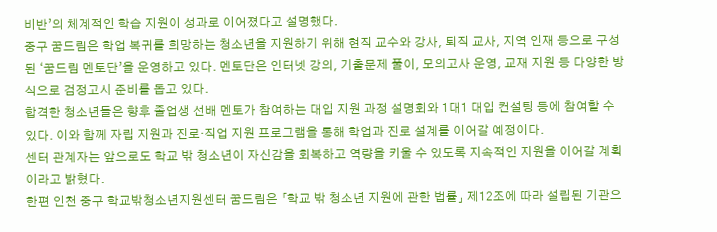비반’의 체계적인 학습 지원이 성과로 이어졌다고 설명했다.
중구 꿈드림은 학업 복귀를 희망하는 청소년을 지원하기 위해 현직 교수와 강사, 퇴직 교사, 지역 인재 등으로 구성된 ‘꿈드림 멘토단’을 운영하고 있다. 멘토단은 인터넷 강의, 기출문제 풀이, 모의고사 운영, 교재 지원 등 다양한 방식으로 검정고시 준비를 돕고 있다.
합격한 청소년들은 향후 졸업생 선배 멘토가 참여하는 대입 지원 과정 설명회와 1대1 대입 컨설팅 등에 참여할 수 있다. 이와 함께 자립 지원과 진로·직업 지원 프로그램을 통해 학업과 진로 설계를 이어갈 예정이다.
센터 관계자는 앞으로도 학교 밖 청소년이 자신감을 회복하고 역량을 키울 수 있도록 지속적인 지원을 이어갈 계획이라고 밝혔다.
한편 인천 중구 학교밖청소년지원센터 꿈드림은 「학교 밖 청소년 지원에 관한 법률」 제12조에 따라 설립된 기관으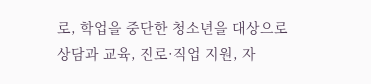로, 학업을 중단한 청소년을 대상으로 상담과 교육, 진로·직업 지원, 자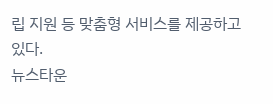립 지원 등 맞춤형 서비스를 제공하고 있다.
뉴스타운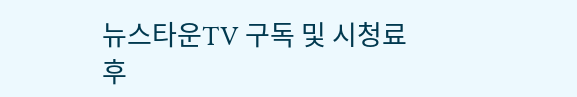뉴스타운TV 구독 및 시청료 후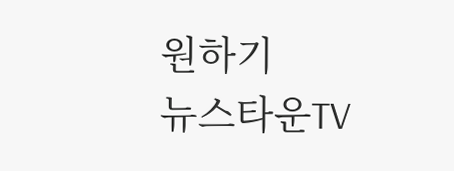원하기
뉴스타운TV